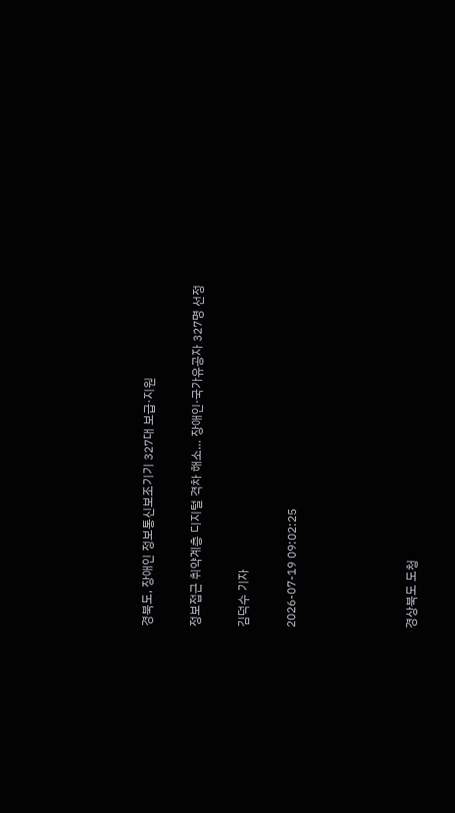경북도, 장애인 정보통신보조기기 327대 보급·지원

정보접근 취약계층 디지털 격차 해소… 장애인·국가유공자 327명 선정

김덕수 기자

2026-07-19 09:02:25




경상북도 도청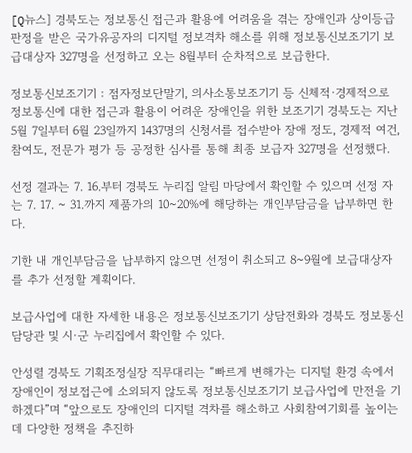[Q뉴스] 경북도는 정보통신 접근과 활용에 어려움을 겪는 장애인과 상이등급 판정을 받은 국가유공자의 디지털 정보격차 해소를 위해 정보통신보조기기 보급대상자 327명을 선정하고 오는 8월부터 순차적으로 보급한다.

정보통신보조기기 : 점자정보단말기, 의사소통보조기기 등 신체적·경제적으로 정보통신에 대한 접근과 활용이 어려운 장애인을 위한 보조기기 경북도는 지난 5월 7일부터 6월 23일까지 1437명의 신청서를 접수받아 장애 정도, 경제적 여건, 참여도, 전문가 평가 등 공정한 심사를 통해 최종 보급자 327명을 선정했다.

선정 결과는 7. 16.부터 경북도 누리집 알림 마당에서 확인할 수 있으며 선정 자는 7. 17. ~ 31.까지 제품가의 10~20%에 해당하는 개인부담금을 납부하면 한다.

기한 내 개인부담금을 납부하지 않으면 선정이 취소되고 8~9월에 보급대상자를 추가 선정할 계획이다.

보급사업에 대한 자세한 내용은 정보통신보조기기 상담전화와 경북도 정보통신담당관 및 시·군 누리집에서 확인할 수 있다.

안성렬 경북도 기획조정실장 직무대리는 “빠르게 변해가는 디지털 환경 속에서 장애인이 정보접근에 소외되지 않도록 정보통신보조기기 보급사업에 만전을 기하겠다”며 “앞으로도 장애인의 디지털 격차를 해소하고 사회참여기회를 높이는데 다양한 정책을 추진하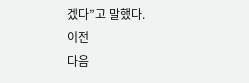겠다”고 말했다.
이전
다음